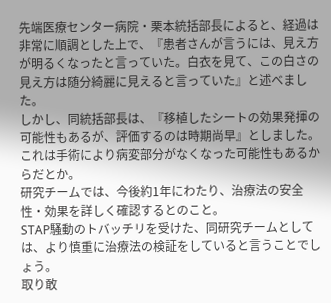先端医療センター病院・栗本統括部長によると、経過は非常に順調とした上で、『患者さんが言うには、見え方が明るくなったと言っていた。白衣を見て、この白さの見え方は随分綺麗に見えると言っていた』と述べました。
しかし、同統括部長は、『移植したシートの効果発揮の可能性もあるが、評価するのは時期尚早』としました。これは手術により病変部分がなくなった可能性もあるからだとか。
研究チームでは、今後約1年にわたり、治療法の安全性・効果を詳しく確認するとのこと。
STAP騒動のトバッチリを受けた、同研究チームとしては、より慎重に治療法の検証をしていると言うことでしょう。
取り敢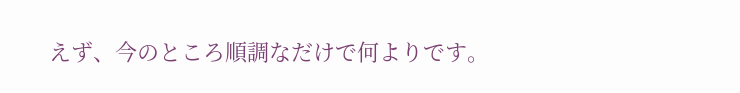えず、今のところ順調なだけで何よりです。